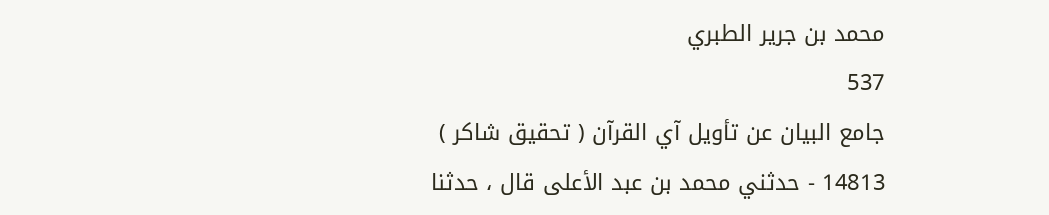محمد بن جرير الطبري
537
جامع البيان عن تأويل آي القرآن ( تحقيق شاكر )
14813 - حدثني محمد بن عبد الأعلى قال ، حدثنا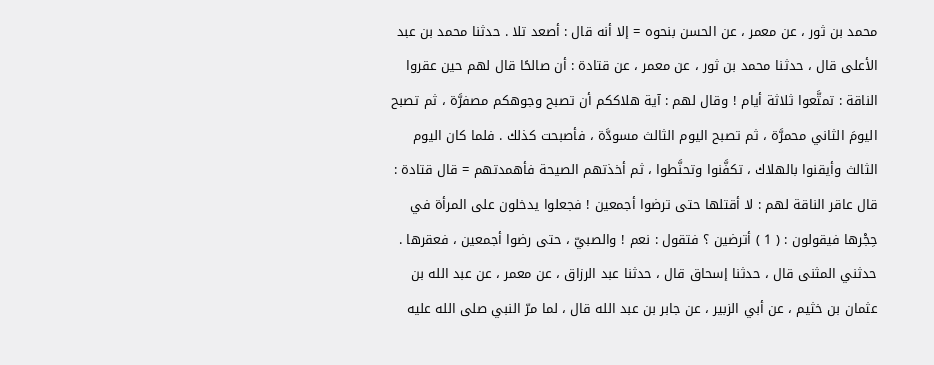محمد بن ثور ، عن معمر ، عن الحسن بنحوه = إلا أنه قال : أصعد تلا . حدثنا محمد بن عبد الأعلى قال ، حدثنا محمد بن ثور ، عن معمر ، عن قتادة : أن صالحًا قال لهم حين عقروا الناقة : تمتَّعوا ثلاثة أيام ! وقال لهم : آية هلاككم أن تصبح وجوهكم مصفرَّة ، ثم تصبح اليومَ الثاني محمرَّة ، ثم تصبح اليوم الثالث مسودَّة ، فأصبحت كذلك . فلما كان اليوم الثالث وأيقنوا بالهلاك ، تكفَّنوا وتحنَّطوا ، ثم أخذتهم الصيحة فأهمدتهم = قال قتادة : قال عاقر الناقة لهم : لا أقتلها حتى ترضوا أجمعين ! فجعلوا يدخلون على المرأة في حِجْرها فيقولون : ( 1 ) أترضين ؟ فتقول : نعم ! والصبيّ ، حتى رضوا أجمعين ، فعقرها . حدثني المثنى قال ، حدثنا إسحاق قال ، حدثنا عبد الرزاق ، عن معمر ، عن عبد الله بن عثمان بن خثيم ، عن أبي الزبير ، عن جابر بن عبد الله قال ، لما مرّ النبي صلى الله عليه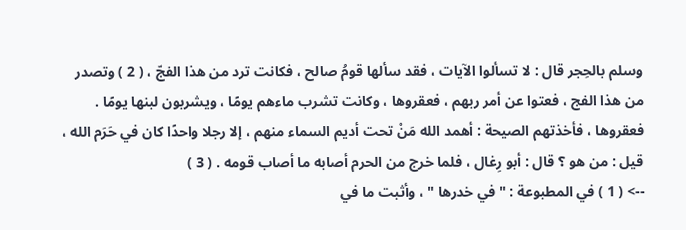وسلم بالحِجر قال : لا تسألوا الآيات ، فقد سألها قومُ صالح ، فكانت ترد من هذا الفجّ ، ( 2 ) وتصدر من هذا الفج ، فعتوا عن أمر ربهم ، فعقروها ، وكانت تشرب ماءهم يومًا ، ويشربون لبنها يومًا . فعقروها ، فأخذتهم الصيحة : أهمد الله مَنْ تحت أديم السماء منهم ، إلا رجلا واحدًا كان في حَرَم الله ، قيل : من هو ؟ قال : أبو رِغال ، فلما خرج من الحرم أصابه ما أصاب قومه . ( 3 )
--> ( 1 ) في المطبوعة : " في خدرها " ، وأثبت ما في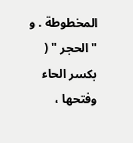المخطوطة . و " الحجر " ( بكسر الحاء وفتحها ،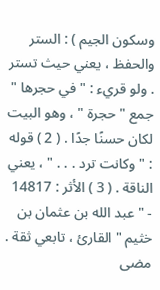وسكون الجيم ) : الستر والحفظ ، يعني حيث تستر . ولو قريء : " في حجرها " جمع " حجرة " ، وهو البيت لكان حسنًا جدًا . ( 2 ) قوله : " وكانت ترد . . . " ، يعني الناقة . ( 3 ) الأثر : 14817 - " عبد الله بن عثمان بن خثيم " القارئ ، تابعي ثقة . مضى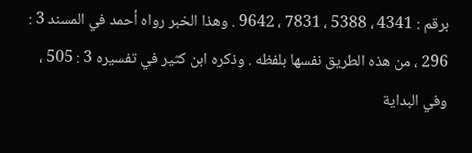برقم : 4341 ، 5388 ، 7831 ، 9642 . وهذا الخبر رواه أحمد في المسند 3 : 296 ، من هذه الطريق نفسها بلفظه . وذكره ابن كثير في تفسيره 3 : 505 ، وفي البداية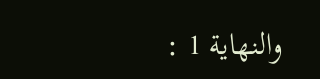والنهاية 1 :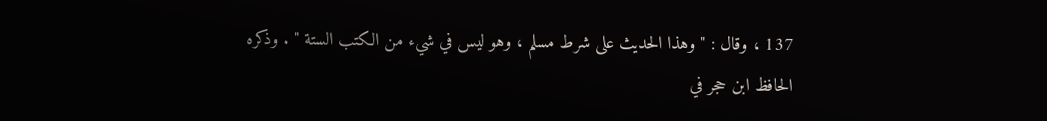137 ، وقال : " وهذا الحديث على شرط مسلم ، وهو ليس في شيء من الكتب الستة " . وذكره الحافظ ابن حجر في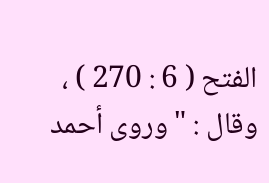الفتح ( 6 : 270 ) ، وقال : " وروى أحمد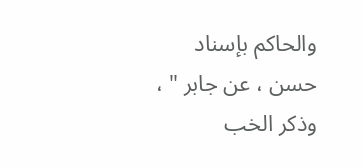والحاكم بإسناد حسن ، عن جابر " ، وذكر الخب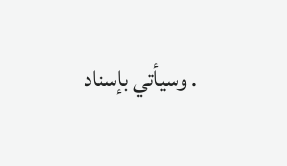. وسيأتي بإسناد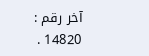آخر رقم : 14820 .